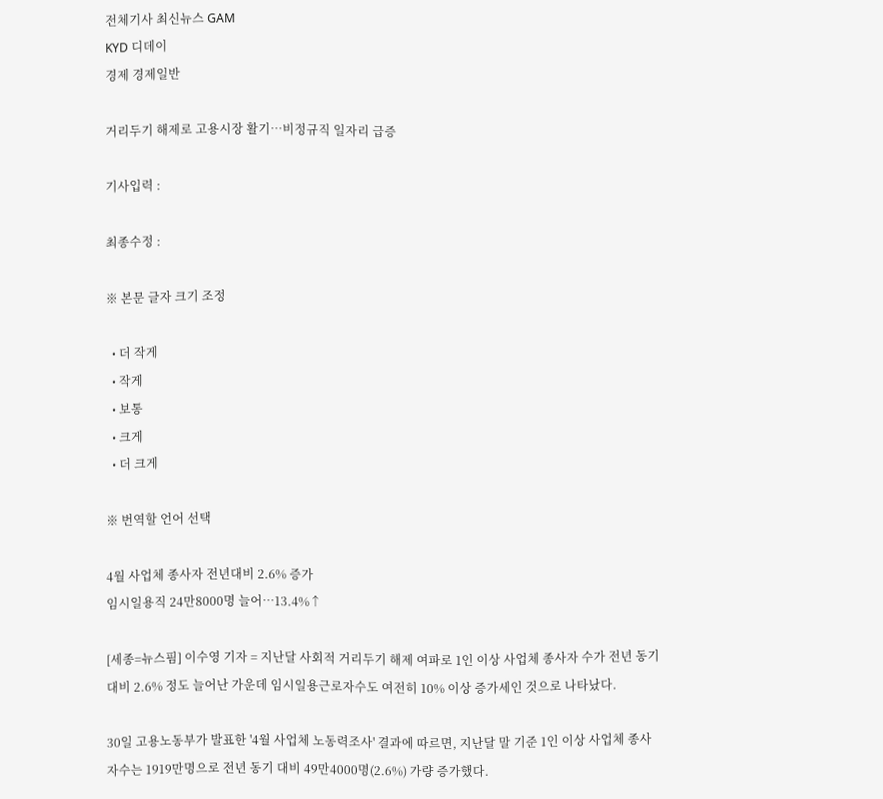전체기사 최신뉴스 GAM
KYD 디데이
경제 경제일반

거리두기 해제로 고용시장 활기…비정규직 일자리 급증

기사입력 :

최종수정 :

※ 본문 글자 크기 조정

  • 더 작게
  • 작게
  • 보통
  • 크게
  • 더 크게

※ 번역할 언어 선택

4월 사업체 종사자 전년대비 2.6% 증가
임시일용직 24만8000명 늘어…13.4%↑

[세종=뉴스핌] 이수영 기자 = 지난달 사회적 거리두기 해제 여파로 1인 이상 사업체 종사자 수가 전년 동기 대비 2.6% 정도 늘어난 가운데 임시일용근로자수도 여전히 10% 이상 증가세인 것으로 나타났다.

30일 고용노동부가 발표한 '4월 사업체 노동력조사' 결과에 따르면, 지난달 말 기준 1인 이상 사업체 종사자수는 1919만명으로 전년 동기 대비 49만4000명(2.6%) 가량 증가했다.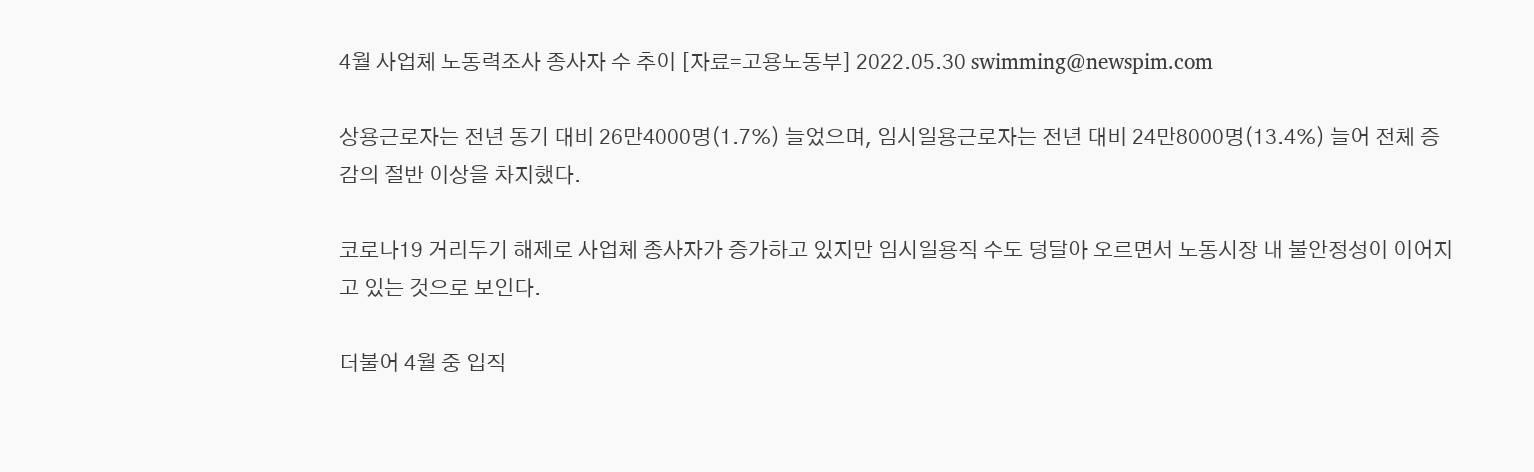4월 사업체 노동력조사 종사자 수 추이 [자료=고용노동부] 2022.05.30 swimming@newspim.com

상용근로자는 전년 동기 대비 26만4000명(1.7%) 늘었으며, 임시일용근로자는 전년 대비 24만8000명(13.4%) 늘어 전체 증감의 절반 이상을 차지했다.

코로나19 거리두기 해제로 사업체 종사자가 증가하고 있지만 임시일용직 수도 덩달아 오르면서 노동시장 내 불안정성이 이어지고 있는 것으로 보인다.

더불어 4월 중 입직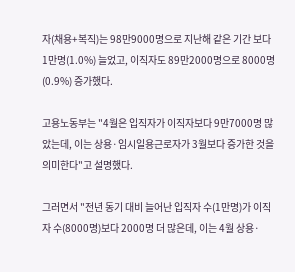자(채용+복직)는 98만9000명으로 지난해 같은 기간 보다 1만명(1.0%) 늘었고, 이직자도 89만2000명으로 8000명(0.9%) 증가했다.

고용노동부는 "4월은 입직자가 이직자보다 9만7000명 많았는데, 이는 상용·임시일용근로자가 3월보다 증가한 것을 의미한다"고 설명했다.

그러면서 "전년 동기 대비 늘어난 입직자 수(1만명)가 이직자 수(8000명)보다 2000명 더 많은데, 이는 4월 상용·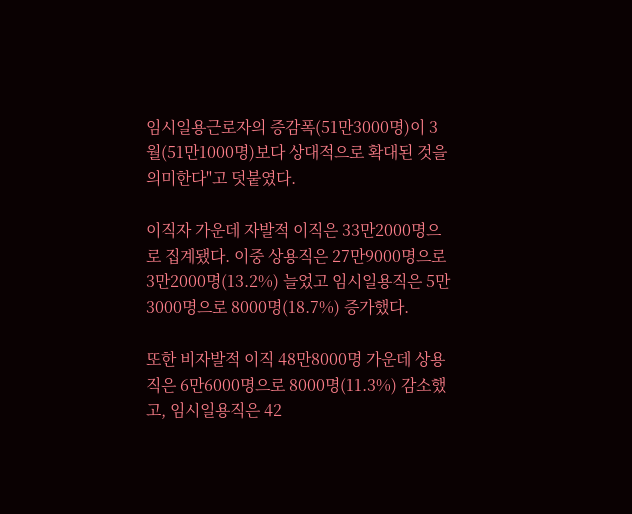임시일용근로자의 증감폭(51만3000명)이 3월(51만1000명)보다 상대적으로 확대된 것을 의미한다"고 덧붙였다.

이직자 가운데 자발적 이직은 33만2000명으로 집계됐다. 이중 상용직은 27만9000명으로 3만2000명(13.2%) 늘었고 임시일용직은 5만3000명으로 8000명(18.7%) 증가했다.

또한 비자발적 이직 48만8000명 가운데 상용직은 6만6000명으로 8000명(11.3%) 감소했고, 임시일용직은 42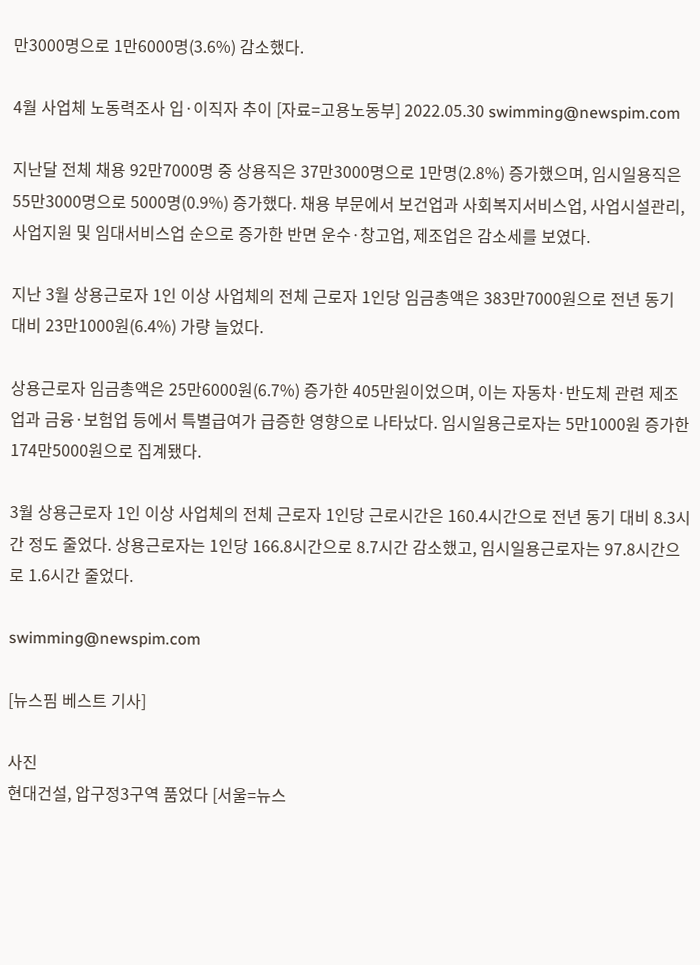만3000명으로 1만6000명(3.6%) 감소했다.

4월 사업체 노동력조사 입·이직자 추이 [자료=고용노동부] 2022.05.30 swimming@newspim.com

지난달 전체 채용 92만7000명 중 상용직은 37만3000명으로 1만명(2.8%) 증가했으며, 임시일용직은 55만3000명으로 5000명(0.9%) 증가했다. 채용 부문에서 보건업과 사회복지서비스업, 사업시설관리, 사업지원 및 임대서비스업 순으로 증가한 반면 운수·창고업, 제조업은 감소세를 보였다.

지난 3월 상용근로자 1인 이상 사업체의 전체 근로자 1인당 임금총액은 383만7000원으로 전년 동기 대비 23만1000원(6.4%) 가량 늘었다.

상용근로자 임금총액은 25만6000원(6.7%) 증가한 405만원이었으며, 이는 자동차·반도체 관련 제조업과 금융·보험업 등에서 특별급여가 급증한 영향으로 나타났다. 임시일용근로자는 5만1000원 증가한 174만5000원으로 집계됐다.

3월 상용근로자 1인 이상 사업체의 전체 근로자 1인당 근로시간은 160.4시간으로 전년 동기 대비 8.3시간 정도 줄었다. 상용근로자는 1인당 166.8시간으로 8.7시간 감소했고, 임시일용근로자는 97.8시간으로 1.6시간 줄었다.

swimming@newspim.com

[뉴스핌 베스트 기사]

사진
현대건설, 압구정3구역 품었다 [서울=뉴스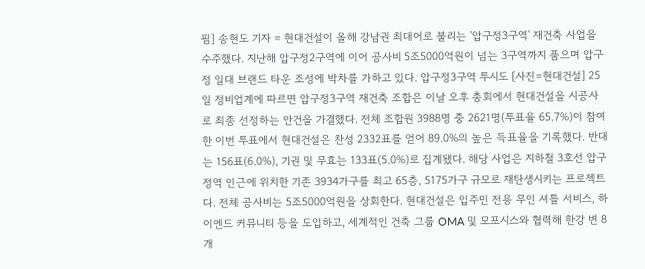핌] 송현도 기자 = 현대건설이 올해 강남권 최대어로 불리는 '압구정3구역' 재건축 사업을 수주했다. 지난해 압구정2구역에 이어 공사비 5조5000억원이 넘는 3구역까지 품으며 압구정 일대 브랜드 타운 조성에 박차를 가하고 있다. 압구정3구역 투시도 [사진=현대건설] 25일 정비업계에 따르면 압구정3구역 재건축 조합은 이날 오후 총회에서 현대건설을 시공사로 최종 선정하는 안건을 가결했다. 전체 조합원 3988명 중 2621명(투표율 65.7%)이 참여한 이번 투표에서 현대건설은 찬성 2332표를 얻어 89.0%의 높은 득표율을 기록했다. 반대는 156표(6.0%), 기권 및 무효는 133표(5.0%)로 집계됐다. 해당 사업은 지하철 3호선 압구정역 인근에 위치한 기존 3934가구를 최고 65층, 5175가구 규모로 재탄생시키는 프로젝트다. 전체 공사비는 5조5000억원을 상회한다. 현대건설은 입주민 전용 무인 셔틀 서비스, 하이엔드 커뮤니티 등을 도입하고, 세계적인 건축 그룹 OMA 및 모포시스와 협력해 한강 변 8개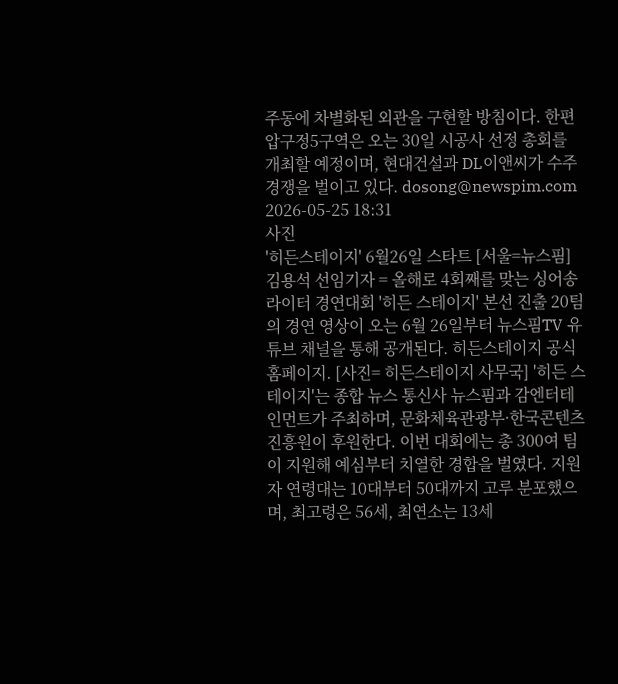주동에 차별화된 외관을 구현할 방침이다. 한편 압구정5구역은 오는 30일 시공사 선정 총회를 개최할 예정이며, 현대건설과 DL이앤씨가 수주 경쟁을 벌이고 있다. dosong@newspim.com 2026-05-25 18:31
사진
'히든스테이지' 6월26일 스타트 [서울=뉴스핌] 김용석 선임기자 = 올해로 4회째를 맞는 싱어송라이터 경연대회 '히든 스테이지' 본선 진출 20팀의 경연 영상이 오는 6월 26일부터 뉴스핌TV 유튜브 채널을 통해 공개된다. 히든스테이지 공식 홈페이지. [사진= 히든스테이지 사무국] '히든 스테이지'는 종합 뉴스 통신사 뉴스핌과 감엔터테인먼트가 주최하며, 문화체육관광부·한국콘텐츠진흥원이 후원한다. 이번 대회에는 총 300여 팀이 지원해 예심부터 치열한 경합을 벌였다. 지원자 연령대는 10대부터 50대까지 고루 분포했으며, 최고령은 56세, 최연소는 13세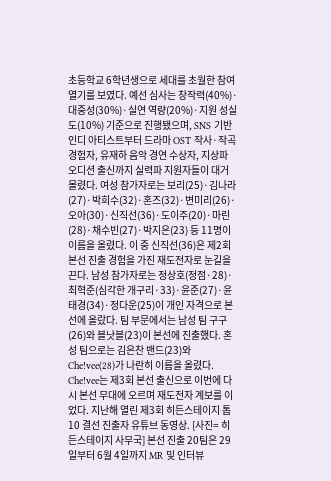초등학교 6학년생으로 세대를 초월한 참여 열기를 보였다. 예선 심사는 창작력(40%)·대중성(30%)·실연 역량(20%)·지원 성실도(10%) 기준으로 진행됐으며, SNS 기반 인디 아티스트부터 드라마 OST 작사·작곡 경험자, 유재하 음악 경연 수상자, 지상파 오디션 출신까지 실력파 지원자들이 대거 몰렸다. 여성 참가자로는 보리(25)·김나라(27)·박희수(32)·혼즈(32)·변미리(26)·오아(30)·신직선(36)·도이주(20)·마린(28)·채수빈(27)·박지은(23) 등 11명이 이름을 올렸다. 이 중 신직선(36)은 제2회 본선 진출 경험을 가진 재도전자로 눈길을 끈다. 남성 참가자로는 정상호(정점·28)·최혁준(심각한 개구리·33)·윤준(27)·윤태경(34)·정다운(25)이 개인 자격으로 본선에 올랐다. 팀 부문에서는 남성 팀 구구(26)와 블낫블(23)이 본선에 진출했다. 혼성 팀으로는 김은찬 밴드(23)와 Che!vee(28)가 나란히 이름을 올렸다. Che!vee는 제3회 본선 출신으로 이번에 다시 본선 무대에 오르며 재도전자 계보를 이었다. 지난해 열린 제3회 히든스테이지 톱10 결선 진출자 유튜브 동영상. [사진= 히든스테이지 사무국] 본선 진출 20팀은 29일부터 6월 4일까지 MR 및 인터뷰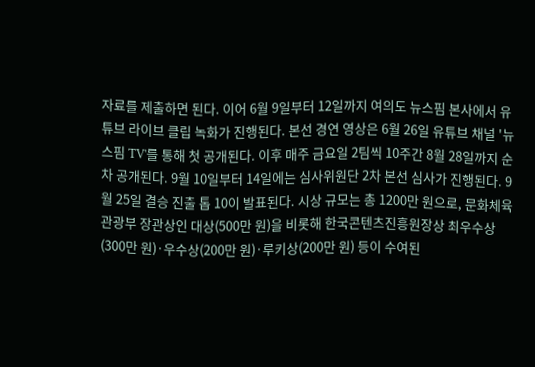자료를 제출하면 된다. 이어 6월 9일부터 12일까지 여의도 뉴스핌 본사에서 유튜브 라이브 클립 녹화가 진행된다. 본선 경연 영상은 6월 26일 유튜브 채널 '뉴스핌 TV'를 통해 첫 공개된다. 이후 매주 금요일 2팀씩 10주간 8월 28일까지 순차 공개된다. 9월 10일부터 14일에는 심사위원단 2차 본선 심사가 진행된다. 9월 25일 결승 진출 톱 10이 발표된다. 시상 규모는 총 1200만 원으로, 문화체육관광부 장관상인 대상(500만 원)을 비롯해 한국콘텐츠진흥원장상 최우수상(300만 원)·우수상(200만 원)·루키상(200만 원) 등이 수여된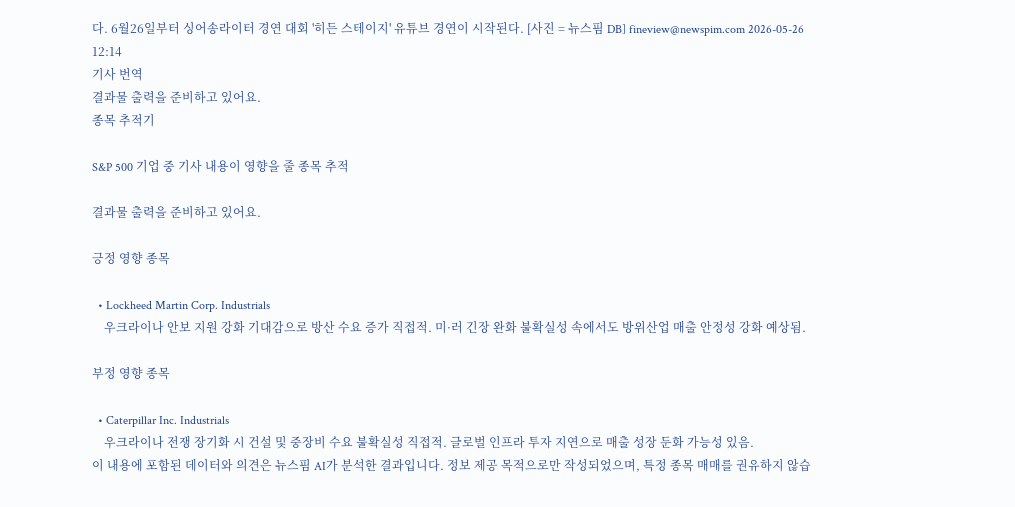다. 6월26일부터 싱어송라이터 경연 대회 '히든 스테이지' 유튜브 경연이 시작된다. [사진 = 뉴스핌 DB] fineview@newspim.com 2026-05-26 12:14
기사 번역
결과물 출력을 준비하고 있어요.
종목 추적기

S&P 500 기업 중 기사 내용이 영향을 줄 종목 추적

결과물 출력을 준비하고 있어요.

긍정 영향 종목

  • Lockheed Martin Corp. Industrials
    우크라이나 안보 지원 강화 기대감으로 방산 수요 증가 직접적. 미·러 긴장 완화 불확실성 속에서도 방위산업 매출 안정성 강화 예상됨.

부정 영향 종목

  • Caterpillar Inc. Industrials
    우크라이나 전쟁 장기화 시 건설 및 중장비 수요 불확실성 직접적. 글로벌 인프라 투자 지연으로 매출 성장 둔화 가능성 있음.
이 내용에 포함된 데이터와 의견은 뉴스핌 AI가 분석한 결과입니다. 정보 제공 목적으로만 작성되었으며, 특정 종목 매매를 권유하지 않습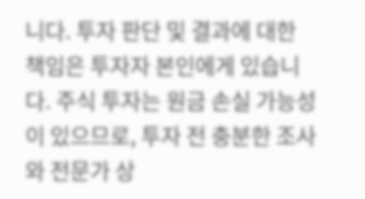니다. 투자 판단 및 결과에 대한 책임은 투자자 본인에게 있습니다. 주식 투자는 원금 손실 가능성이 있으므로, 투자 전 충분한 조사와 전문가 상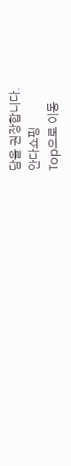담을 권장합니다.
안다쇼핑
Top으로 이동